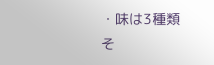・味は3種類
そ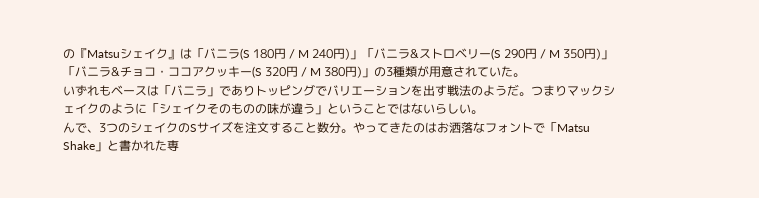の『Matsuシェイク』は「バニラ(S 180円 / M 240円)」「バニラ&ストロベリー(S 290円 / M 350円)」「バニラ&チョコ・ココアクッキー(S 320円 / M 380円)」の3種類が用意されていた。
いずれもベースは「バニラ」でありトッピングでバリエーションを出す戦法のようだ。つまりマックシェイクのように「シェイクそのものの味が違う」ということではないらしい。
んで、3つのシェイクのSサイズを注文すること数分。やってきたのはお洒落なフォントで「Matsu Shake」と書かれた専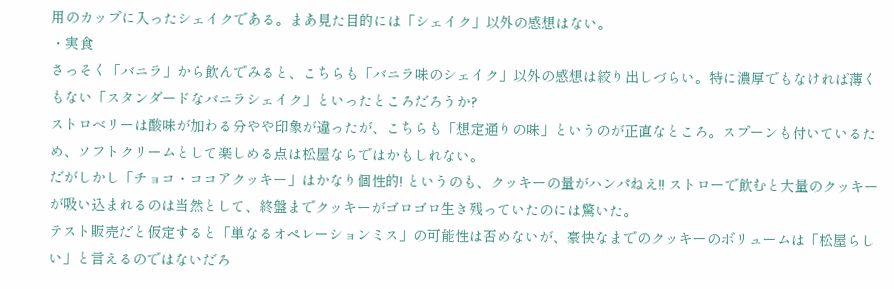用のカップに入ったシェイクである。まあ見た目的には「シェイク」以外の感想はない。
・実食
さっそく「バニラ」から飲んでみると、こちらも「バニラ味のシェイク」以外の感想は絞り出しづらい。特に濃厚でもなければ薄くもない「スタンダードなバニラシェイク」といったところだろうか?
ストロベリーは酸味が加わる分やや印象が違ったが、こちらも「想定通りの味」というのが正直なところ。スプーンも付いているため、ソフトクリームとして楽しめる点は松屋ならではかもしれない。
だがしかし「チョコ・ココアクッキー」はかなり個性的! というのも、クッキーの量がハンパねえ!! ストローで飲むと大量のクッキーが吸い込まれるのは当然として、終盤までクッキーがゴロゴロ生き残っていたのには驚いた。
テスト販売だと仮定すると「単なるオペレーションミス」の可能性は否めないが、豪快なまでのクッキーのボリュームは「松屋らしい」と言えるのではないだろ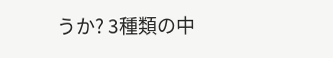うか? 3種類の中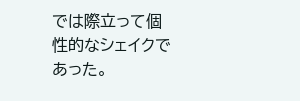では際立って個性的なシェイクであった。